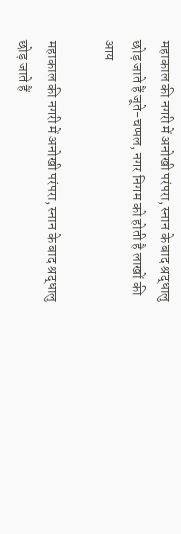महाकाल की नगरी में अनोखी परंपरा, स्नान के बाद श्रद्धालु छोड़ जाते हैं जूते-चप्पल, नगर निगम को होती है लाखों की आय

महाकाल की नगरी में अनोखी परंपरा, स्नान के बाद श्रद्धालु छोड़ जाते हैं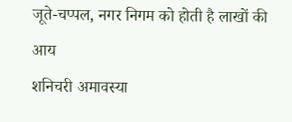जूते-चप्पल, नगर निगम को होती है लाखों की आय
शनिचरी अमावस्या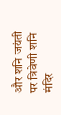और शनि जयंती पर त्रिवेणी शनि मंदिर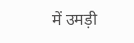में उमड़ी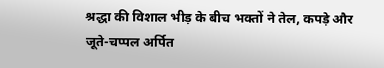श्रद्धा की विशाल भीड़ के बीच भक्तों ने तेल, कपड़े और जूते-चप्पल अर्पित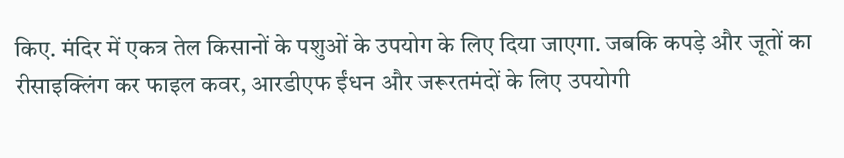किए. मंदिर में एकत्र तेल किसानों के पशुओं के उपयोग के लिए दिया जाएगा. जबकि कपड़े और जूतों का रीसाइक्लिंग कर फाइल कवर, आरडीएफ ईंधन और जरूरतमंदों के लिए उपयोगी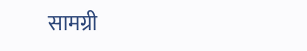सामग्री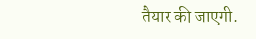तैयार की जाएगी.